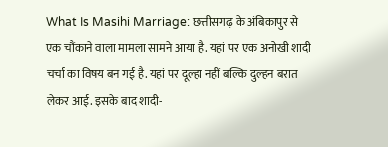What Is Masihi Marriage: छत्तीसगढ़ के अंबिकापुर से एक चौंकाने वाला मामला सामने आया है. यहां पर एक अनोखी शादी चर्चा का विषय बन गई है. यहां पर दूल्हा नहीं बल्कि दुल्हन बरात लेकर आई. इसके बाद शादी-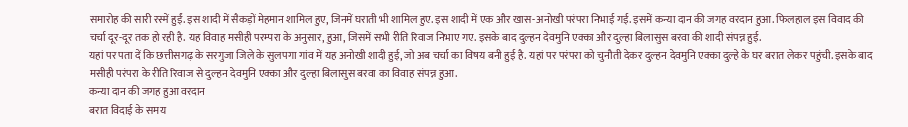समारोह की सारी रस्में हुईं. इस शादी में सैकड़ों मेहमान शामिल हुए, जिनमें घराती भी शामिल हुए. इस शादी में एक और खास-अनोखी परंपरा निभाई गई. इसमें कन्या दान की जगह वरदान हुआ. फिलहाल इस विवाद की चर्चा दूर-दूर तक हो रही है. यह विवाह मसीही परम्परा के अनुसार, हुआ, जिसमें सभी रीति रिवाज निभाए गए. इसके बाद दुल्हन देवमुनि एक्का और दुल्हा बिलासुस बरवा की शादी संपन्न हुई.
यहां पर पता दें कि छत्तीसगढ़ के सरगुजा जिले के सुलपगा गांव में यह अनोखी शादी हुई, जो अब चर्चा का विषय बनी हुई है. यहां पर परंपरा को चुनौती देकर दुल्हन देवमुनि एक्का दुल्हे के घर बरात लेकर पहुंची. इसके बाद मसीही परंपरा के रीति रिवाज से दुल्हन देवमुनि एक्का और दुल्हा बिलासुस बरवा का विवाह संपन्न हुआ.
कन्या दान की जगह हुआ वरदान
बरात विदाई के समय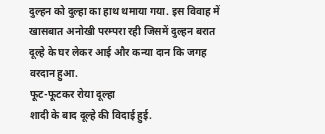दुल्हन को दुल्हा का हाथ थमाया गया. इस विवाह में खासबात अनोखी परम्परा रही जिसमें दुल्हन बरात दूल्हे के घर लेकर आई और कन्या दान कि जगह वरदान हुआ.
फूट-फूटकर रोया दूल्हा
शादी के बाद दूल्हे की विदाई हुई.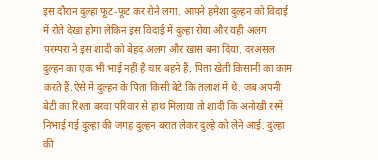इस दौरान दुल्हा फूट-फूट कर रोने लगा. आपने हमेशा दुल्हन को विदाई में रोते देखा होगा लेकिन इस विदाई में दुल्हा रोया और यही अलग परम्परा ने इस शादी को बेहद अलग और खास बना दिया. दरअसल दुल्हन का एक भी भाई नहीं है चार बहने हैं. पिता खेती किसानी का काम करते हैं.ऐसे में दुल्हन के पिता किसी बेटे कि तलाश में थे. जब अपनी बेटी का रिश्ता बरवा परिवार से हाथ मिलाया तो शादी कि अनोखी रस्में निभाई गई दुल्हा की जगह दुल्हन बरात लेकर दुल्हे को लेने आई. दुल्हा की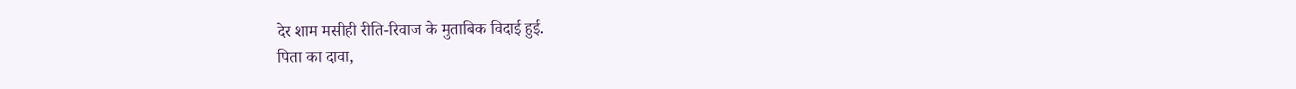देर शाम मसीही रीति-रिवाज के मुताबिक विदाई हुई.
पिता का दावा,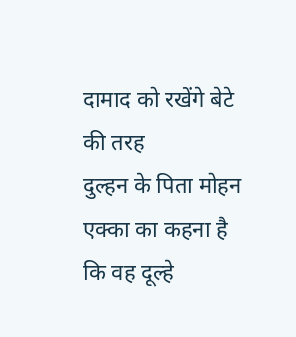दामाद को रखेंगे बेटे की तरह
दुल्हन के पिता मोहन एक्का का कहना है कि वह दूल्हे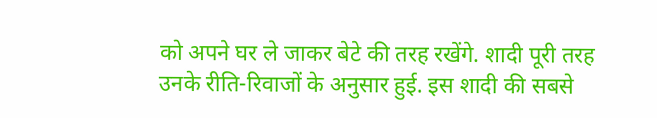को अपने घर ले जाकर बेटे की तरह रखेंगे. शादी पूरी तरह उनके रीति-रिवाजों के अनुसार हुई. इस शादी की सबसे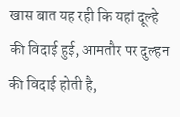खास बात यह रही कि यहां दूल्हे की विदाई हुई, आमतौर पर दुल्हन की विदाई होती है,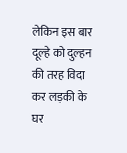लेकिन इस बार दूल्हे को दुल्हन की तरह विदा कर लड़की के घर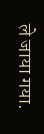ले जाया गया.